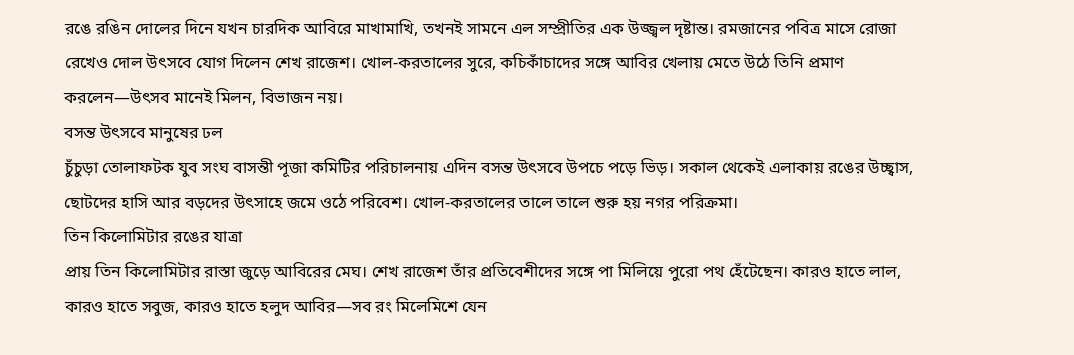রঙে রঙিন দোলের দিনে যখন চারদিক আবিরে মাখামাখি, তখনই সামনে এল সম্প্রীতির এক উজ্জ্বল দৃষ্টান্ত। রমজানের পবিত্র মাসে রোজা রেখেও দোল উৎসবে যোগ দিলেন শেখ রাজেশ। খোল-করতালের সুরে, কচিকাঁচাদের সঙ্গে আবির খেলায় মেতে উঠে তিনি প্রমাণ করলেন—উৎসব মানেই মিলন, বিভাজন নয়।
বসন্ত উৎসবে মানুষের ঢল
চুঁচুড়া তোলাফটক যুব সংঘ বাসন্তী পূজা কমিটির পরিচালনায় এদিন বসন্ত উৎসবে উপচে পড়ে ভিড়। সকাল থেকেই এলাকায় রঙের উচ্ছ্বাস, ছোটদের হাসি আর বড়দের উৎসাহে জমে ওঠে পরিবেশ। খোল-করতালের তালে তালে শুরু হয় নগর পরিক্রমা।
তিন কিলোমিটার রঙের যাত্রা
প্রায় তিন কিলোমিটার রাস্তা জুড়ে আবিরের মেঘ। শেখ রাজেশ তাঁর প্রতিবেশীদের সঙ্গে পা মিলিয়ে পুরো পথ হেঁটেছেন। কারও হাতে লাল, কারও হাতে সবুজ, কারও হাতে হলুদ আবির—সব রং মিলেমিশে যেন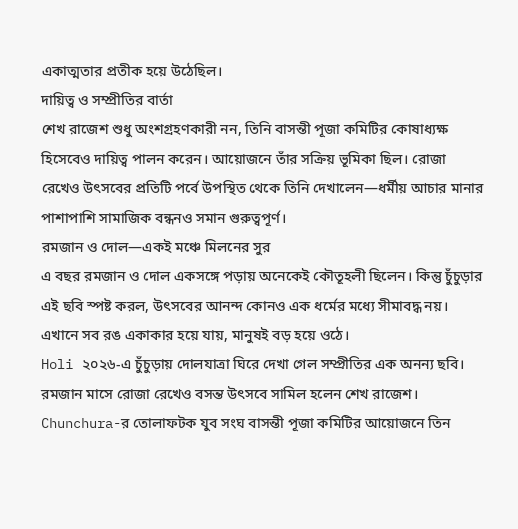একাত্মতার প্রতীক হয়ে উঠেছিল।
দায়িত্ব ও সম্প্রীতির বার্তা
শেখ রাজেশ শুধু অংশগ্রহণকারী নন, তিনি বাসন্তী পূজা কমিটির কোষাধ্যক্ষ হিসেবেও দায়িত্ব পালন করেন। আয়োজনে তাঁর সক্রিয় ভূমিকা ছিল। রোজা রেখেও উৎসবের প্রতিটি পর্বে উপস্থিত থেকে তিনি দেখালেন—ধর্মীয় আচার মানার পাশাপাশি সামাজিক বন্ধনও সমান গুরুত্বপূর্ণ।
রমজান ও দোল—একই মঞ্চে মিলনের সুর
এ বছর রমজান ও দোল একসঙ্গে পড়ায় অনেকেই কৌতূহলী ছিলেন। কিন্তু চুঁচুড়ার এই ছবি স্পষ্ট করল, উৎসবের আনন্দ কোনও এক ধর্মের মধ্যে সীমাবদ্ধ নয়। এখানে সব রঙ একাকার হয়ে যায়, মানুষই বড় হয়ে ওঠে।
Holi ২০২৬-এ চুঁচুড়ায় দোলযাত্রা ঘিরে দেখা গেল সম্প্রীতির এক অনন্য ছবি। রমজান মাসে রোজা রেখেও বসন্ত উৎসবে সামিল হলেন শেখ রাজেশ। Chunchura-র তোলাফটক যুব সংঘ বাসন্তী পূজা কমিটির আয়োজনে তিন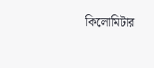কিলোমিটার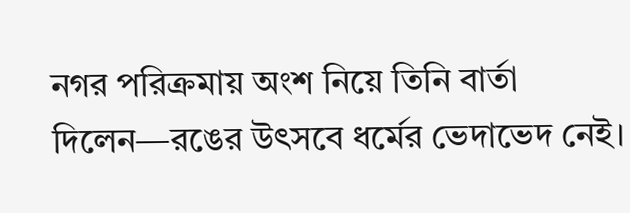নগর পরিক্রমায় অংশ নিয়ে তিনি বার্তা দিলেন—রঙের উৎসবে ধর্মের ভেদাভেদ নেই।